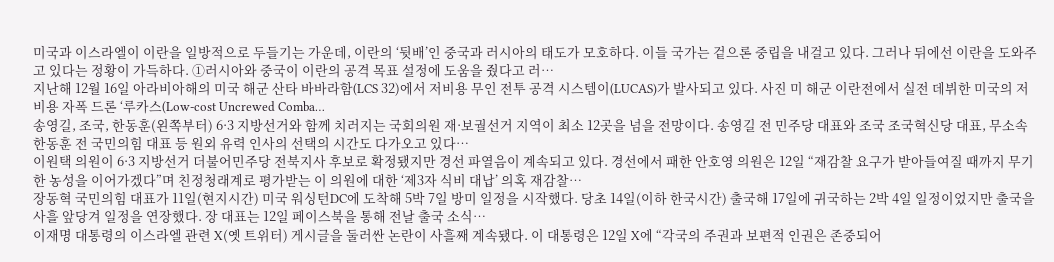미국과 이스라엘이 이란을 일방적으로 두들기는 가운데, 이란의 ‘뒷배’인 중국과 러시아의 태도가 모호하다. 이들 국가는 겉으론 중립을 내걸고 있다. 그러나 뒤에선 이란을 도와주고 있다는 정황이 가득하다. ①러시아와 중국이 이란의 공격 목표 설정에 도움을 줬다고 러…
지난해 12월 16일 아라비아해의 미국 해군 산타 바바라함(LCS 32)에서 저비용 무인 전투 공격 시스템이(LUCAS)가 발사되고 있다. 사진 미 해군 이란전에서 실전 데뷔한 미국의 저비용 자폭 드론 ‘루카스(Low-cost Uncrewed Comba…
송영길, 조국, 한동훈(왼쪽부터) 6·3 지방선거와 함께 치러지는 국회의원 재·보궐선거 지역이 최소 12곳을 넘을 전망이다. 송영길 전 민주당 대표와 조국 조국혁신당 대표, 무소속 한동훈 전 국민의힘 대표 등 원외 유력 인사의 선택의 시간도 다가오고 있다…
이원택 의원이 6·3 지방선거 더불어민주당 전북지사 후보로 확정됐지만 경선 파열음이 계속되고 있다. 경선에서 패한 안호영 의원은 12일 “재감찰 요구가 받아들여질 때까지 무기한 농성을 이어가겠다”며 친정청래계로 평가받는 이 의원에 대한 ‘제3자 식비 대납’ 의혹 재감찰…
장동혁 국민의힘 대표가 11일(현지시간) 미국 워싱턴DC에 도착해 5박 7일 방미 일정을 시작했다. 당초 14일(이하 한국시간) 출국해 17일에 귀국하는 2박 4일 일정이었지만 출국을 사흘 앞당겨 일정을 연장했다. 장 대표는 12일 페이스북을 통해 전날 출국 소식…
이재명 대통령의 이스라엘 관련 X(옛 트위터) 게시글을 둘러싼 논란이 사흘째 계속됐다. 이 대통령은 12일 X에 “각국의 주권과 보편적 인권은 존중되어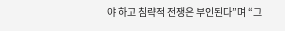야 하고 침략적 전쟁은 부인된다”며 “그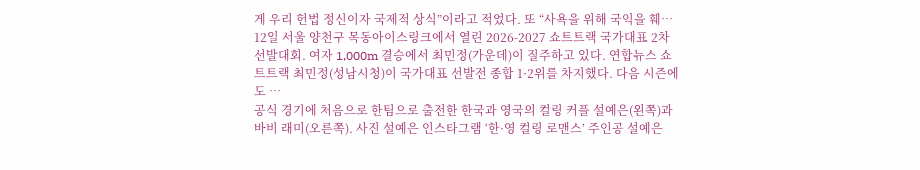게 우리 헌법 정신이자 국제적 상식”이라고 적었다. 또 “사욕을 위해 국익을 훼…
12일 서울 양천구 목동아이스링크에서 열린 2026-2027 쇼트트랙 국가대표 2차 선발대회. 여자 1,000m 결승에서 최민정(가운데)이 질주하고 있다. 연합뉴스 쇼트트랙 최민정(성남시청)이 국가대표 선발전 종합 1·2위를 차지했다. 다음 시즌에도 …
공식 경기에 처음으로 한팀으로 출전한 한국과 영국의 컬링 커플 설예은(왼쪽)과 바비 래미(오른쪽). 사진 설예은 인스타그램 ‘한·영 컬링 로맨스’ 주인공 설예은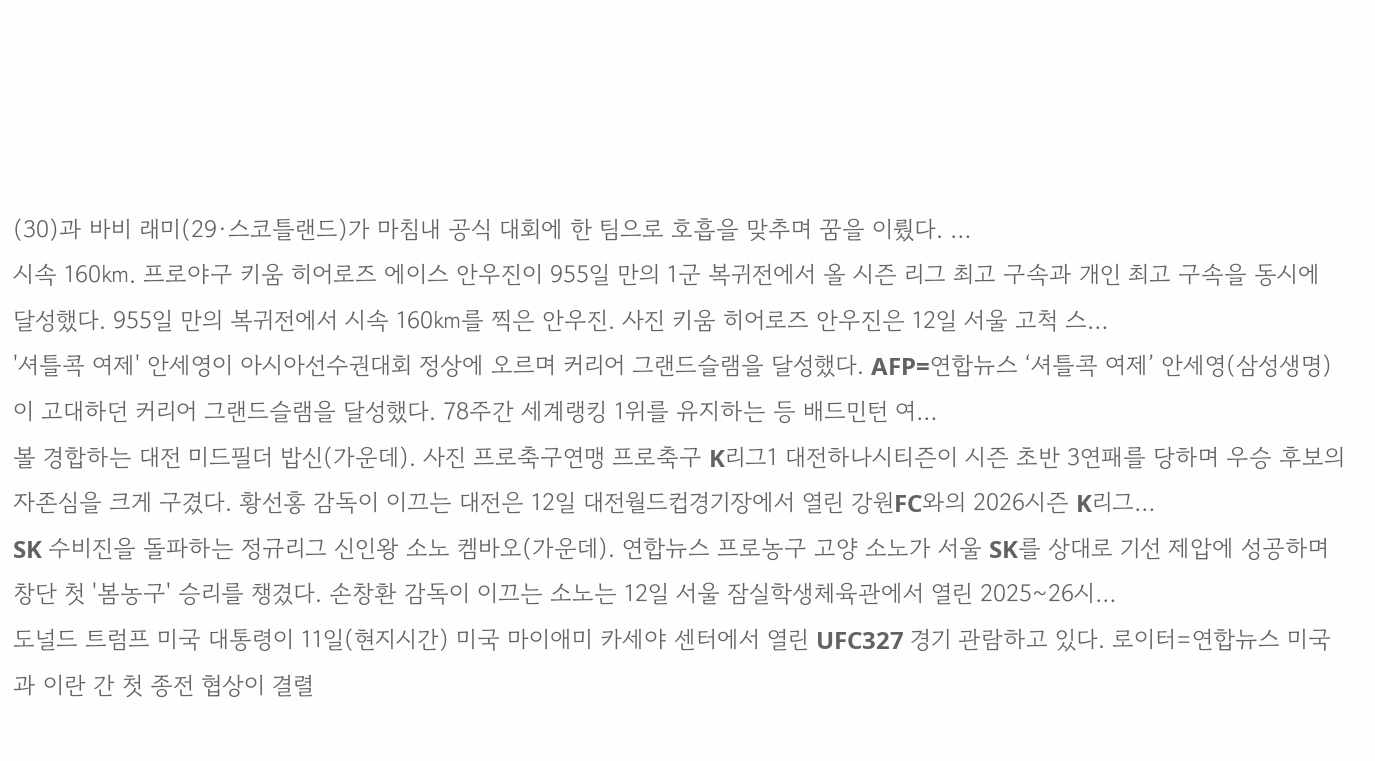(30)과 바비 래미(29·스코틀랜드)가 마침내 공식 대회에 한 팀으로 호흡을 맞추며 꿈을 이뤘다. …
시속 160㎞. 프로야구 키움 히어로즈 에이스 안우진이 955일 만의 1군 복귀전에서 올 시즌 리그 최고 구속과 개인 최고 구속을 동시에 달성했다. 955일 만의 복귀전에서 시속 160㎞를 찍은 안우진. 사진 키움 히어로즈 안우진은 12일 서울 고척 스…
'셔틀콕 여제' 안세영이 아시아선수권대회 정상에 오르며 커리어 그랜드슬램을 달성했다. AFP=연합뉴스 ‘셔틀콕 여제’ 안세영(삼성생명)이 고대하던 커리어 그랜드슬램을 달성했다. 78주간 세계랭킹 1위를 유지하는 등 배드민턴 여…
볼 경합하는 대전 미드필더 밥신(가운데). 사진 프로축구연맹 프로축구 K리그1 대전하나시티즌이 시즌 초반 3연패를 당하며 우승 후보의 자존심을 크게 구겼다. 황선홍 감독이 이끄는 대전은 12일 대전월드컵경기장에서 열린 강원FC와의 2026시즌 K리그…
SK 수비진을 돌파하는 정규리그 신인왕 소노 켐바오(가운데). 연합뉴스 프로농구 고양 소노가 서울 SK를 상대로 기선 제압에 성공하며 창단 첫 '봄농구' 승리를 챙겼다. 손창환 감독이 이끄는 소노는 12일 서울 잠실학생체육관에서 열린 2025~26시…
도널드 트럼프 미국 대통령이 11일(현지시간) 미국 마이애미 카세야 센터에서 열린 UFC327 경기 관람하고 있다. 로이터=연합뉴스 미국과 이란 간 첫 종전 협상이 결렬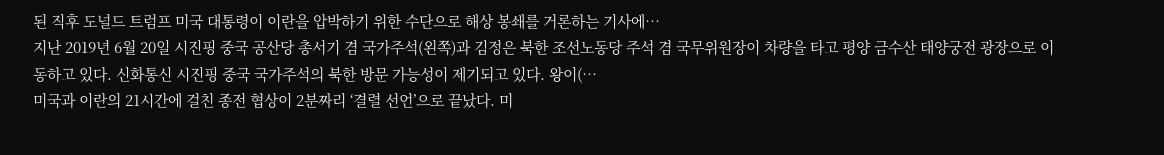된 직후 도널드 트럼프 미국 대통령이 이란을 압박하기 위한 수단으로 해상 봉쇄를 거론하는 기사에…
지난 2019년 6월 20일 시진핑 중국 공산당 총서기 겸 국가주석(왼쪽)과 김정은 북한 조선노동당 주석 겸 국무위원장이 차량을 타고 평양 금수산 태양궁전 광장으로 이동하고 있다. 신화통신 시진핑 중국 국가주석의 북한 방문 가능성이 제기되고 있다. 왕이(…
미국과 이란의 21시간에 걸친 종전 협상이 2분짜리 ‘결렬 선언’으로 끝났다. 미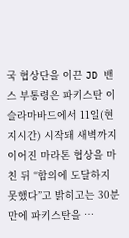국 협상단을 이끈 JD 밴스 부통령은 파키스탄 이슬라마바드에서 11일(현지시간) 시작돼 새벽까지 이어진 마라톤 협상을 마친 뒤 “합의에 도달하지 못했다”고 밝히고는 30분 만에 파키스탄을 …